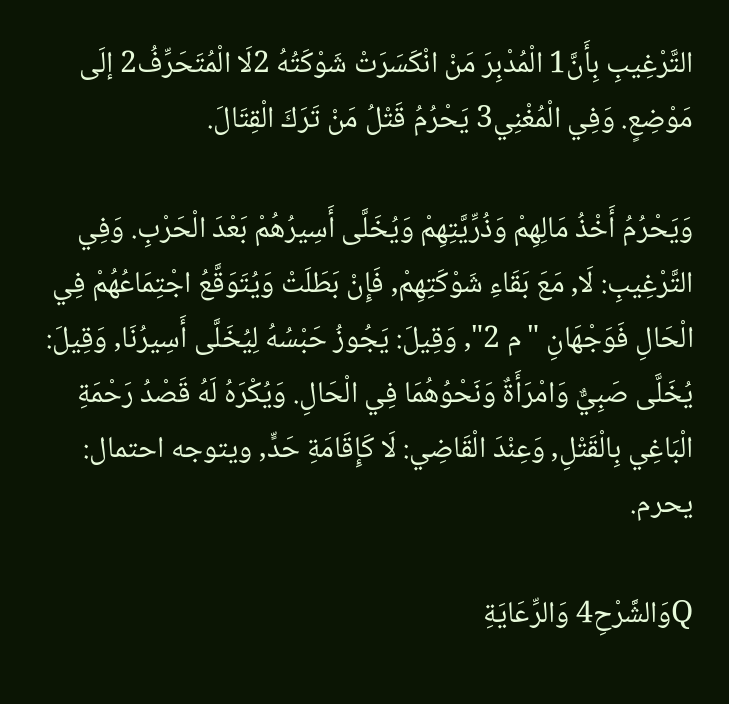التَّرْغِيبِ بِأَنَّ1 الْمُدْبِرَ مَنْ انْكَسَرَتْ شَوْكَتُهُ 2لَا الْمُتَحَرِّفُ2 إلَى مَوْضِعٍ. وَفِي الْمُغْنِي3 يَحْرُمُ قَتْلُ مَنْ تَرَكَ الْقِتَالَ.

وَيَحْرُمُ أَخْذُ مَالِهِمْ وَذُرِّيَّتِهِمْ وَيُخَلَّى أَسِيرُهُمْ بَعْدَ الْحَرْبِ. وَفِي التَّرْغِيبِ: لَا, مَعَ بَقَاءِ شَوْكَتِهِمْ, فَإِنْ بَطَلَتْ وَيُتَوَقَّعُ اجْتِمَاعُهُمْ فِي الْحَالِ فَوَجْهَانِ "م 2", وَقِيلَ: يَجُوزُ حَبْسُهُ لِيُخَلَّى أَسِيرُنَا, وَقِيلَ: يُخَلَّى صَبِيٌّ وَامْرَأَةٌ وَنَحْوُهُمَا فِي الْحَالِ. وَيُكْرَهُ لَهُ قَصْدُ رَحْمَةِ الْبَاغِي بِالْقَتْلِ, وَعِنْدَ الْقَاضِي: لَا كَإِقَامَةِ حَدٍّ, ويتوجه احتمال: يحرم.

Qوَالشَّرْحِ4 وَالرِّعَايَةِ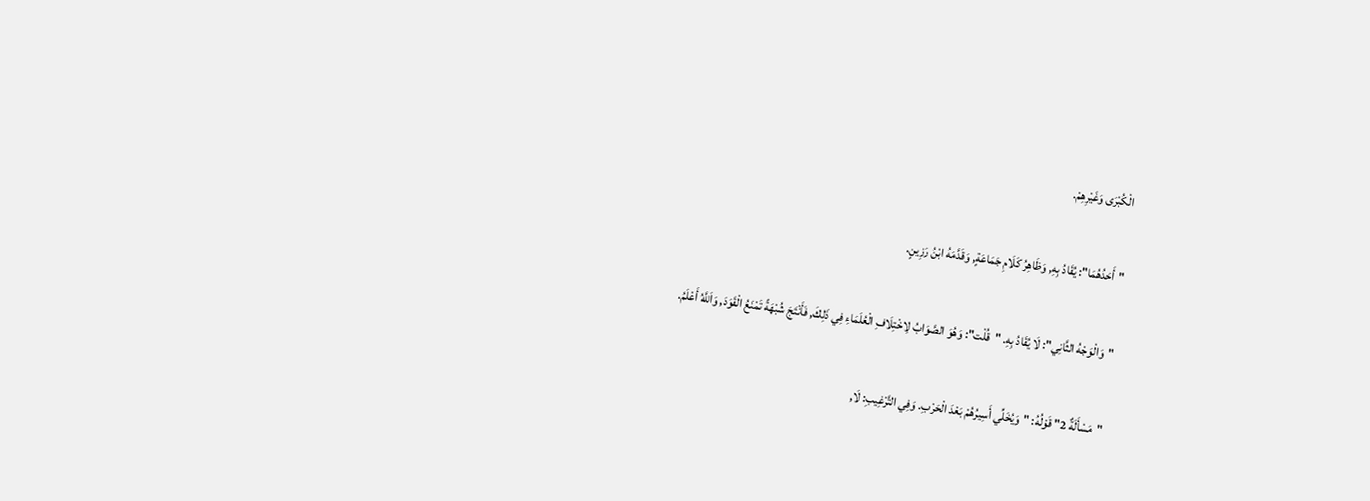الْكُبْرَى وَغَيْرِهِمْ.

"أَحَدُهُمَا": يُقَادُ بِهِ, وَظَاهِرُ كَلَامِ جَمَاعَةٍ, وَقَدَّمَهُ ابْنُ رَزِينٍ.

"وَالْوَجْهُ الثَّانِي": لَا يُقَادُ بِهِ. "قُلْت": وَهُوَ الصَّوَابُ لِاخْتِلَافِ الْعُلَمَاءِ فِي ذَلِكَ, فَأَنْتَجَ شُبْهَةً تَمْنَعُ الْقَوَدَ, وَاَللَّهُ أَعْلَمُ.

"مَسْأَلَةٌ 2" قَوْلُهُ: "وَيُخَلِّي أَسِيرُهُمْ بَعْدَ الْحَرْبِ. وَفِي التَّرْغِيبِ: لَا,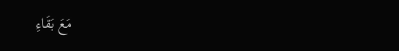مَعَ بَقَاءِ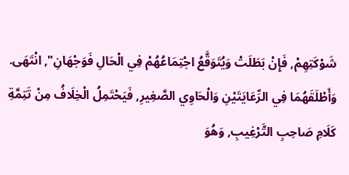شَوْكَتِهِمْ, فَإِنْ بَطَلَتْ وَيُتَوَقَّعُ اجْتِمَاعُهُمْ فِي الْحَالِ فَوَجْهَانِ", انْتَهَى. وَأَطْلَقَهُمَا فِي الرِّعَايَتَيْنِ وَالْحَاوِي الصَّغِيرِ, فَيَحْتَمِلُ الْخِلَافُ مِنْ تَتِمَّةِ كَلَامِ صَاحِبِ التَّرْغِيبِ, وَهُوَ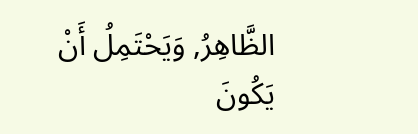الظَّاهِرُ, وَيَحْتَمِلُ أَنْ يَكُونَ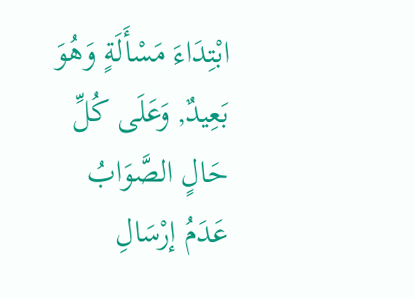ابْتِدَاءَ مَسْأَلَةٍ وَهُوَ بَعِيدٌ, وَعَلَى كُلِّ حَالٍ الصَّوَابُ عَدَمُ إرْسَالِ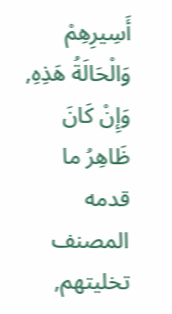أَسِيرِهِمْ وَالْحَالَةُ هَذِهِ, وَإِنْ كَانَ ظَاهِرُ ما قدمه المصنف تخليتهم,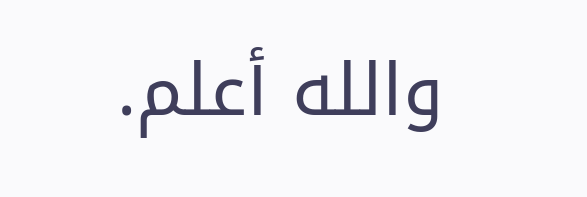والله أعلم.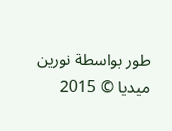طور بواسطة نورين ميديا © 2015